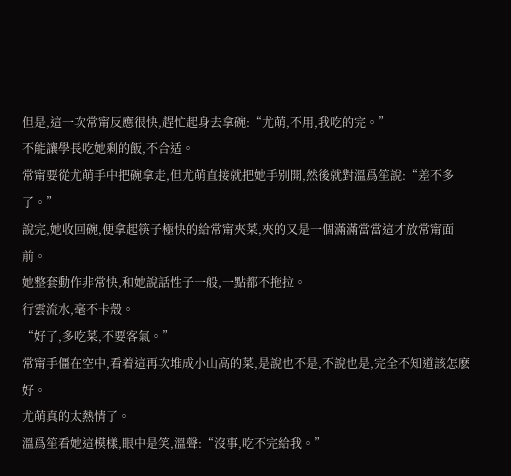但是,這一次常甯反應很快,趕忙起身去拿碗:“尤萌,不用,我吃的完。”
不能讓學長吃她剩的飯,不合适。
常甯要從尤萌手中把碗拿走,但尤萌直接就把她手别開,然後就對溫爲笙說:“差不多了。”
說完,她收回碗,便拿起筷子極快的給常甯夾菜,夾的又是一個滿滿當當這才放常甯面前。
她整套動作非常快,和她說話性子一般,一點都不拖拉。
行雲流水,毫不卡殼。
“好了,多吃菜,不要客氣。”
常甯手僵在空中,看着這再次堆成小山高的菜,是說也不是,不說也是,完全不知道該怎麽好。
尤萌真的太熱情了。
溫爲笙看她這模樣,眼中是笑,溫聲:“沒事,吃不完給我。”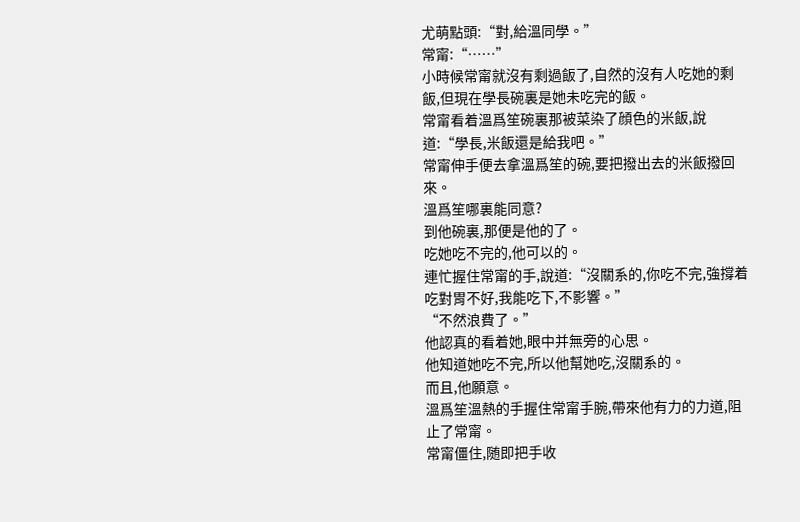尤萌點頭:“對,給溫同學。”
常甯:“……”
小時候常甯就沒有剩過飯了,自然的沒有人吃她的剩飯,但現在學長碗裏是她未吃完的飯。
常甯看着溫爲笙碗裏那被菜染了顔色的米飯,說道:“學長,米飯還是給我吧。”
常甯伸手便去拿溫爲笙的碗,要把撥出去的米飯撥回來。
溫爲笙哪裏能同意?
到他碗裏,那便是他的了。
吃她吃不完的,他可以的。
連忙握住常甯的手,說道:“沒關系的,你吃不完,強撐着吃對胃不好,我能吃下,不影響。”
“不然浪費了。”
他認真的看着她,眼中并無旁的心思。
他知道她吃不完,所以他幫她吃,沒關系的。
而且,他願意。
溫爲笙溫熱的手握住常甯手腕,帶來他有力的力道,阻止了常甯。
常甯僵住,随即把手收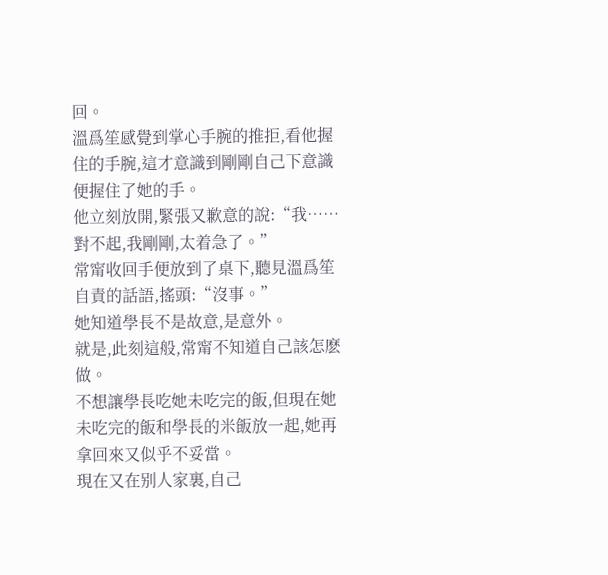回。
溫爲笙感覺到掌心手腕的推拒,看他握住的手腕,這才意識到剛剛自己下意識便握住了她的手。
他立刻放開,緊張又歉意的說:“我……對不起,我剛剛,太着急了。”
常甯收回手便放到了桌下,聽見溫爲笙自責的話語,搖頭:“沒事。”
她知道學長不是故意,是意外。
就是,此刻這般,常甯不知道自己該怎麽做。
不想讓學長吃她未吃完的飯,但現在她未吃完的飯和學長的米飯放一起,她再拿回來又似乎不妥當。
現在又在别人家裏,自己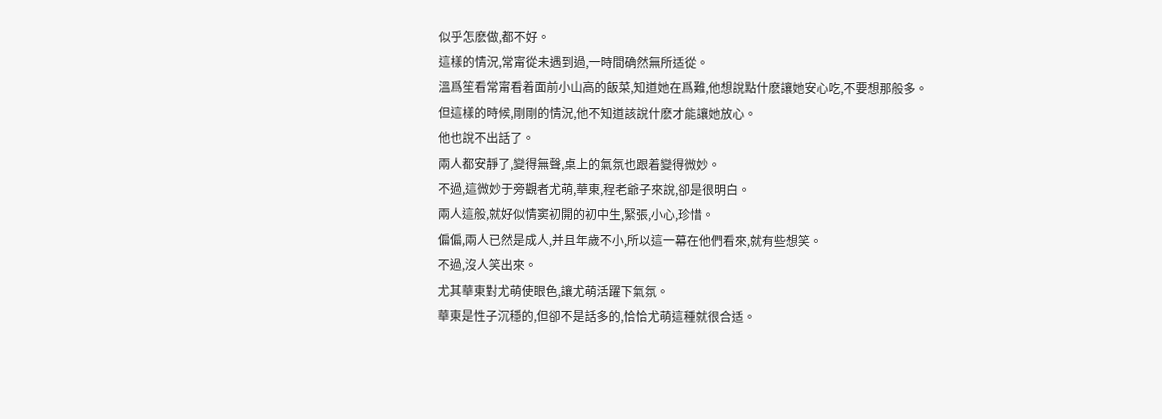似乎怎麽做,都不好。
這樣的情況,常甯從未遇到過,一時間确然無所适從。
溫爲笙看常甯看着面前小山高的飯菜,知道她在爲難,他想說點什麽讓她安心吃,不要想那般多。
但這樣的時候,剛剛的情況,他不知道該說什麽才能讓她放心。
他也說不出話了。
兩人都安靜了,變得無聲,桌上的氣氛也跟着變得微妙。
不過,這微妙于旁觀者尤萌,華東,程老爺子來說,卻是很明白。
兩人這般,就好似情窦初開的初中生,緊張,小心,珍惜。
偏偏,兩人已然是成人,并且年歲不小,所以這一幕在他們看來,就有些想笑。
不過,沒人笑出來。
尤其華東對尤萌使眼色,讓尤萌活躍下氣氛。
華東是性子沉穩的,但卻不是話多的,恰恰尤萌這種就很合适。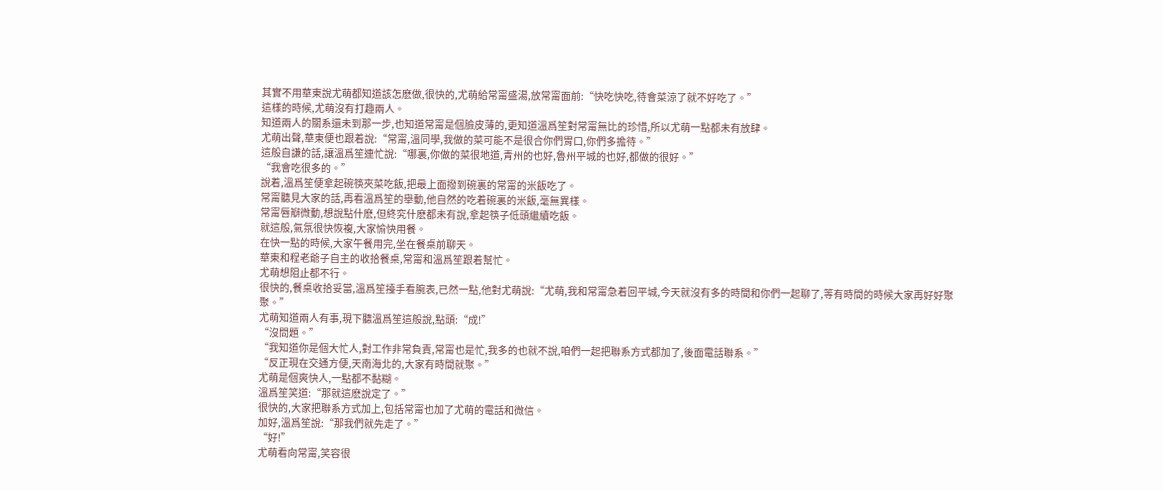其實不用華東說尤萌都知道該怎麽做,很快的,尤萌給常甯盛湯,放常甯面前:“快吃快吃,待會菜涼了就不好吃了。”
這樣的時候,尤萌沒有打趣兩人。
知道兩人的關系還未到那一步,也知道常甯是個臉皮薄的,更知道溫爲笙對常甯無比的珍惜,所以尤萌一點都未有放肆。
尤萌出聲,華東便也跟着說:“常甯,溫同學,我做的菜可能不是很合你們胃口,你們多擔待。”
這般自謙的話,讓溫爲笙連忙說:“哪裏,你做的菜很地道,青州的也好,魯州平城的也好,都做的很好。”
“我會吃很多的。”
說着,溫爲笙便拿起碗筷夾菜吃飯,把最上面撥到碗裏的常甯的米飯吃了。
常甯聽見大家的話,再看溫爲笙的舉動,他自然的吃着碗裏的米飯,毫無異樣。
常甯唇瓣微動,想說點什麽,但終究什麽都未有說,拿起筷子低頭繼續吃飯。
就這般,氣氛很快恢複,大家愉快用餐。
在快一點的時候,大家午餐用完,坐在餐桌前聊天。
華東和程老爺子自主的收拾餐桌,常甯和溫爲笙跟着幫忙。
尤萌想阻止都不行。
很快的,餐桌收拾妥當,溫爲笙擡手看腕表,已然一點,他對尤萌說:“尤萌,我和常甯急着回平城,今天就沒有多的時間和你們一起聊了,等有時間的時候大家再好好聚聚。”
尤萌知道兩人有事,現下聽溫爲笙這般說,點頭:“成!”
“沒問題。”
“我知道你是個大忙人,對工作非常負責,常甯也是忙,我多的也就不說,咱們一起把聯系方式都加了,後面電話聯系。”
“反正現在交通方便,天南海北的,大家有時間就聚。”
尤萌是個爽快人,一點都不黏糊。
溫爲笙笑道:“那就這麽說定了。”
很快的,大家把聯系方式加上,包括常甯也加了尤萌的電話和微信。
加好,溫爲笙說:“那我們就先走了。”
“好!”
尤萌看向常甯,笑容很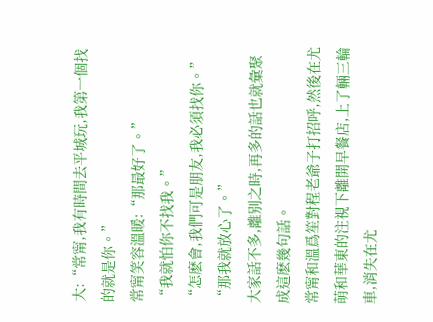大:“常甯,我有時間去平城玩,我第一個找的就是你。”
常甯笑容溫暖:“那最好了。”
“我就怕你不找我。”
“怎麽會,我們可是朋友,我必須找你。”
“那我就放心了。”
大家話不多,離别之時,再多的話也就彙聚成這麽幾句話。
常甯和溫爲笙對程老爺子打招呼,然後在尤萌和華東的注視下離開早餐店,上了輛三輪車,消失在尤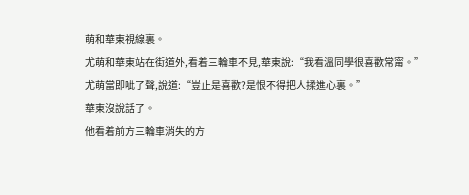萌和華東視線裏。
尤萌和華東站在街道外,看着三輪車不見,華東說:“我看溫同學很喜歡常甯。”
尤萌當即呲了聲,說道:“豈止是喜歡?是恨不得把人揉進心裏。”
華東沒說話了。
他看着前方三輪車消失的方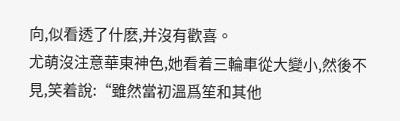向,似看透了什麽,并沒有歡喜。
尤萌沒注意華東神色,她看着三輪車從大變小,然後不見,笑着說:“雖然當初溫爲笙和其他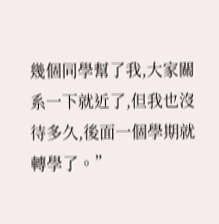幾個同學幫了我,大家關系一下就近了,但我也沒待多久,後面一個學期就轉學了。”